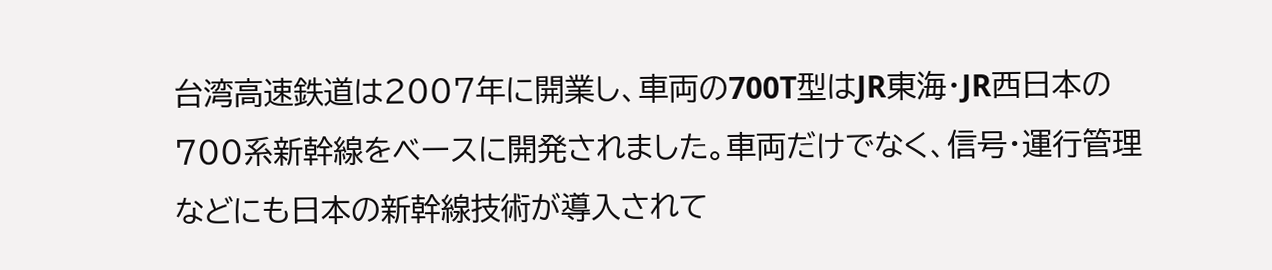台湾高速鉄道は2007年に開業し、車両の700T型はJR東海・JR西日本の700系新幹線をベースに開発されました。車両だけでなく、信号・運行管理などにも日本の新幹線技術が導入されて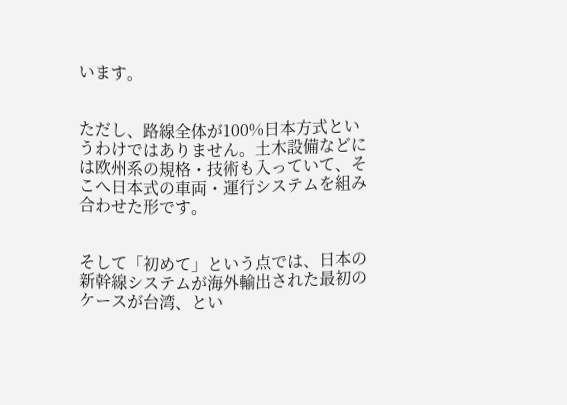います。


ただし、路線全体が100%日本方式というわけではありません。土木設備などには欧州系の規格・技術も入っていて、そこへ日本式の車両・運行システムを組み合わせた形です。


そして「初めて」という点では、日本の新幹線システムが海外輸出された最初のケースが台湾、とい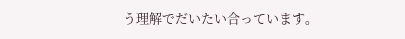う理解でだいたい合っています。